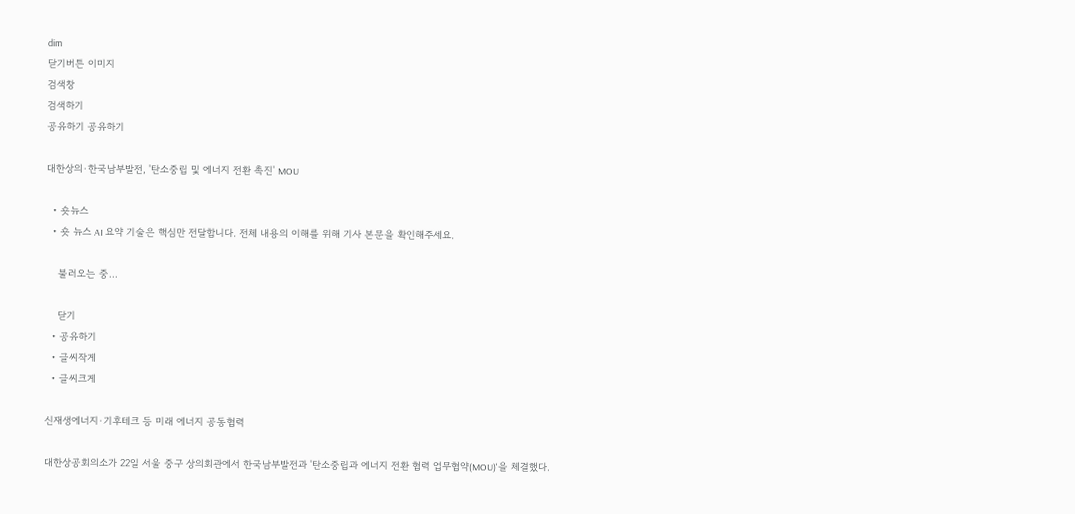dim
닫기버튼 이미지
검색창
검색하기
공유하기 공유하기

대한상의·한국남부발전, '탄소중립 및 에너지 전환 촉진' MOU

  • 숏뉴스
  • 숏 뉴스 AI 요약 기술은 핵심만 전달합니다. 전체 내용의 이해를 위해 기사 본문을 확인해주세요.

    불러오는 중...

    닫기
  • 공유하기
  • 글씨작게
  • 글씨크게

신재생에너지·기후테크 등 미래 에너지 공동협력

대한상공회의소가 22일 서울 중구 상의회관에서 한국남부발전과 '탄소중립과 에너지 전환 협력 업무협약(MOU)'을 체결했다.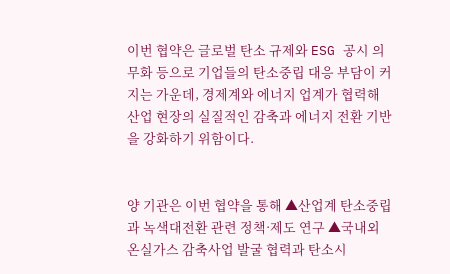이번 협약은 글로벌 탄소 규제와 ESG 공시 의무화 등으로 기업들의 탄소중립 대응 부담이 커지는 가운데, 경제계와 에너지 업계가 협력해 산업 현장의 실질적인 감축과 에너지 전환 기반을 강화하기 위함이다.


양 기관은 이번 협약을 통해 ▲산업계 탄소중립과 녹색대전환 관련 정책·제도 연구 ▲국내외 온실가스 감축사업 발굴 협력과 탄소시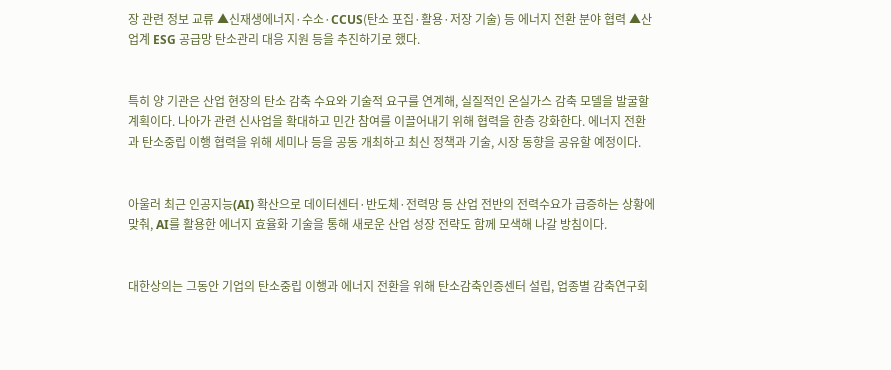장 관련 정보 교류 ▲신재생에너지·수소·CCUS(탄소 포집·활용·저장 기술) 등 에너지 전환 분야 협력 ▲산업계 ESG 공급망 탄소관리 대응 지원 등을 추진하기로 했다.


특히 양 기관은 산업 현장의 탄소 감축 수요와 기술적 요구를 연계해, 실질적인 온실가스 감축 모델을 발굴할 계획이다. 나아가 관련 신사업을 확대하고 민간 참여를 이끌어내기 위해 협력을 한층 강화한다. 에너지 전환과 탄소중립 이행 협력을 위해 세미나 등을 공동 개최하고 최신 정책과 기술, 시장 동향을 공유할 예정이다.


아울러 최근 인공지능(AI) 확산으로 데이터센터·반도체·전력망 등 산업 전반의 전력수요가 급증하는 상황에 맞춰, AI를 활용한 에너지 효율화 기술을 통해 새로운 산업 성장 전략도 함께 모색해 나갈 방침이다.


대한상의는 그동안 기업의 탄소중립 이행과 에너지 전환을 위해 탄소감축인증센터 설립, 업종별 감축연구회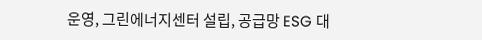운영, 그린에너지센터 설립, 공급망 ESG 대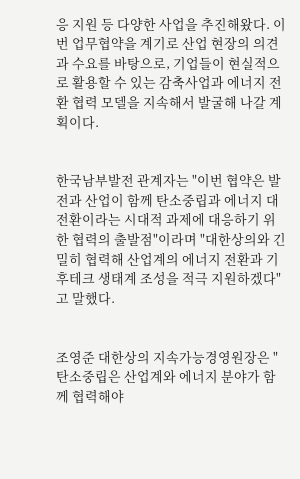응 지원 등 다양한 사업을 추진해왔다. 이번 업무협약을 계기로 산업 현장의 의견과 수요를 바탕으로, 기업들이 현실적으로 활용할 수 있는 감축사업과 에너지 전환 협력 모델을 지속해서 발굴해 나갈 계획이다.


한국남부발전 관계자는 "이번 협약은 발전과 산업이 함께 탄소중립과 에너지 대전환이라는 시대적 과제에 대응하기 위한 협력의 출발점"이라며 "대한상의와 긴밀히 협력해 산업계의 에너지 전환과 기후테크 생태계 조성을 적극 지원하겠다"고 말했다.


조영준 대한상의 지속가능경영원장은 "탄소중립은 산업계와 에너지 분야가 함께 협력해야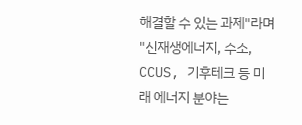해결할 수 있는 과제"라며 "신재생에너지, 수소, CCUS, 기후테크 등 미래 에너지 분야는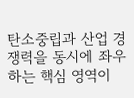탄소중립과 산업 경쟁력을 동시에 좌우하는 핵심 영역이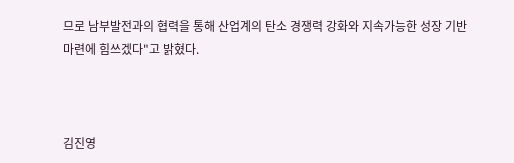므로 남부발전과의 협력을 통해 산업계의 탄소 경쟁력 강화와 지속가능한 성장 기반 마련에 힘쓰겠다"고 밝혔다.



김진영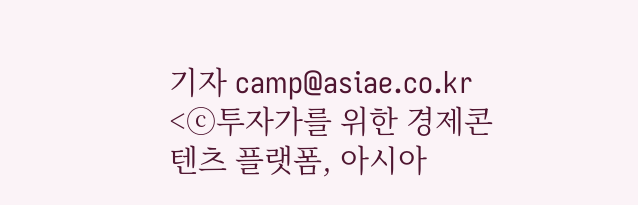기자 camp@asiae.co.kr
<ⓒ투자가를 위한 경제콘텐츠 플랫폼, 아시아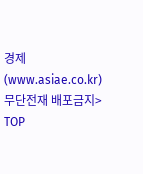경제(www.asiae.co.kr) 무단전재 배포금지>
TOP